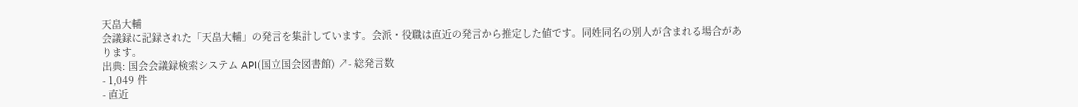天畠大輔
会議録に記録された「天畠大輔」の発言を集計しています。会派・役職は直近の発言から推定した値です。同姓同名の別人が含まれる場合があります。
出典: 国会会議録検索システム API(国立国会図書館) ↗- 総発言数
- 1,049 件
- 直近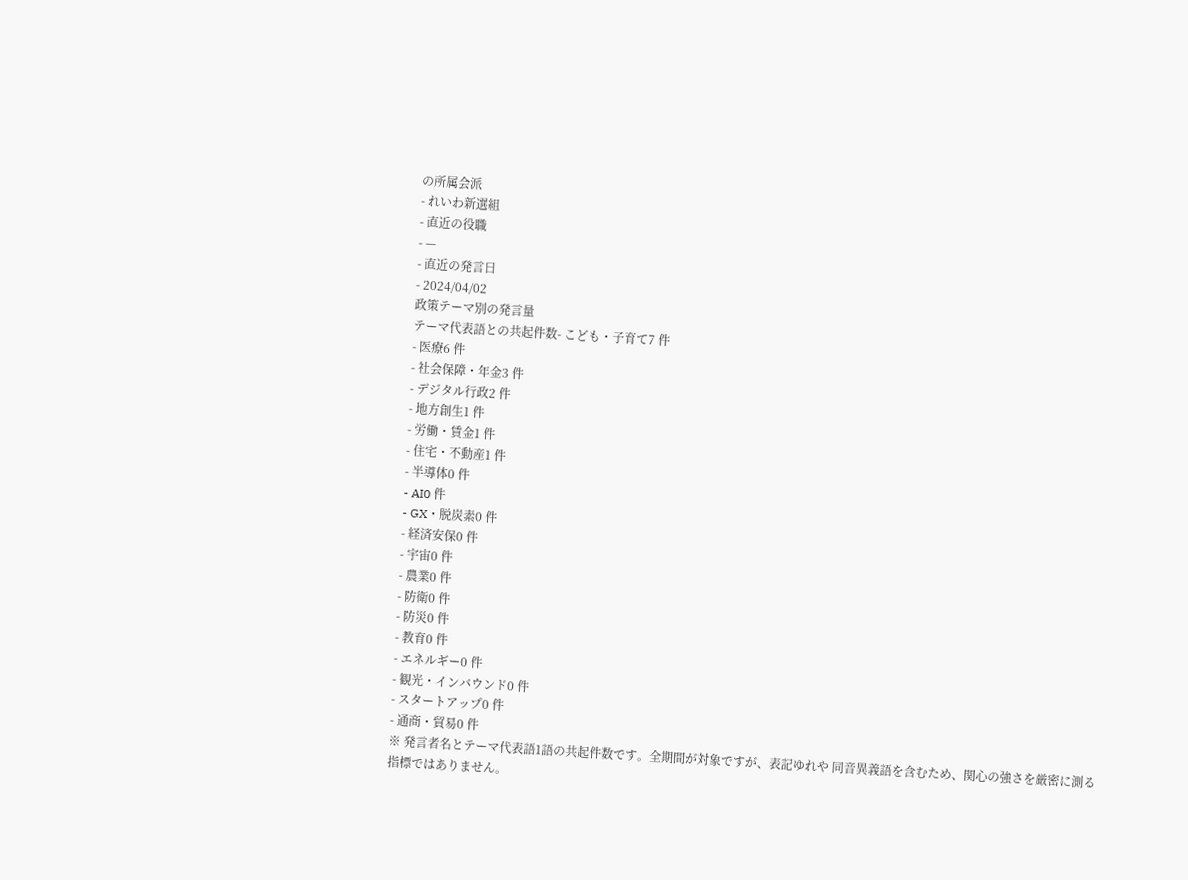の所属会派
- れいわ新選組
- 直近の役職
- —
- 直近の発言日
- 2024/04/02
政策テーマ別の発言量
テーマ代表語との共起件数- こども・子育て7 件
- 医療6 件
- 社会保障・年金3 件
- デジタル行政2 件
- 地方創生1 件
- 労働・賃金1 件
- 住宅・不動産1 件
- 半導体0 件
- AI0 件
- GX・脱炭素0 件
- 経済安保0 件
- 宇宙0 件
- 農業0 件
- 防衛0 件
- 防災0 件
- 教育0 件
- エネルギー0 件
- 観光・インバウンド0 件
- スタートアップ0 件
- 通商・貿易0 件
※ 発言者名とテーマ代表語1語の共起件数です。全期間が対象ですが、表記ゆれや 同音異義語を含むため、関心の強さを厳密に測る指標ではありません。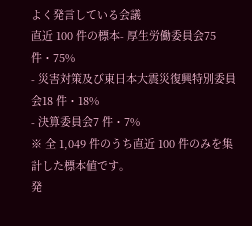よく発言している会議
直近 100 件の標本- 厚生労働委員会75 件・75%
- 災害対策及び東日本大震災復興特別委員会18 件・18%
- 決算委員会7 件・7%
※ 全 1,049 件のうち直近 100 件のみを集計した標本値です。
発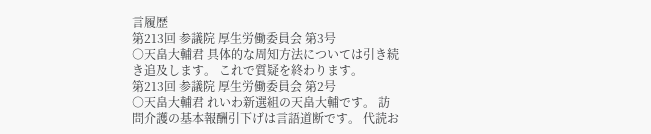言履歴
第213回 参議院 厚生労働委員会 第3号
○天畠大輔君 具体的な周知方法については引き続き追及します。 これで質疑を終わります。
第213回 参議院 厚生労働委員会 第2号
○天畠大輔君 れいわ新選組の天畠大輔です。 訪問介護の基本報酬引下げは言語道断です。 代読お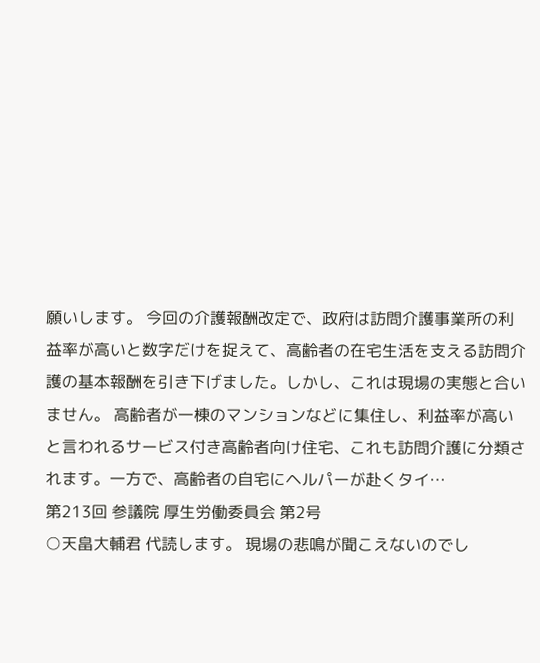願いします。 今回の介護報酬改定で、政府は訪問介護事業所の利益率が高いと数字だけを捉えて、高齢者の在宅生活を支える訪問介護の基本報酬を引き下げました。しかし、これは現場の実態と合いません。 高齢者が一棟のマンションなどに集住し、利益率が高いと言われるサービス付き高齢者向け住宅、これも訪問介護に分類されます。一方で、高齢者の自宅にヘルパーが赴くタイ…
第213回 参議院 厚生労働委員会 第2号
○天畠大輔君 代読します。 現場の悲鳴が聞こえないのでし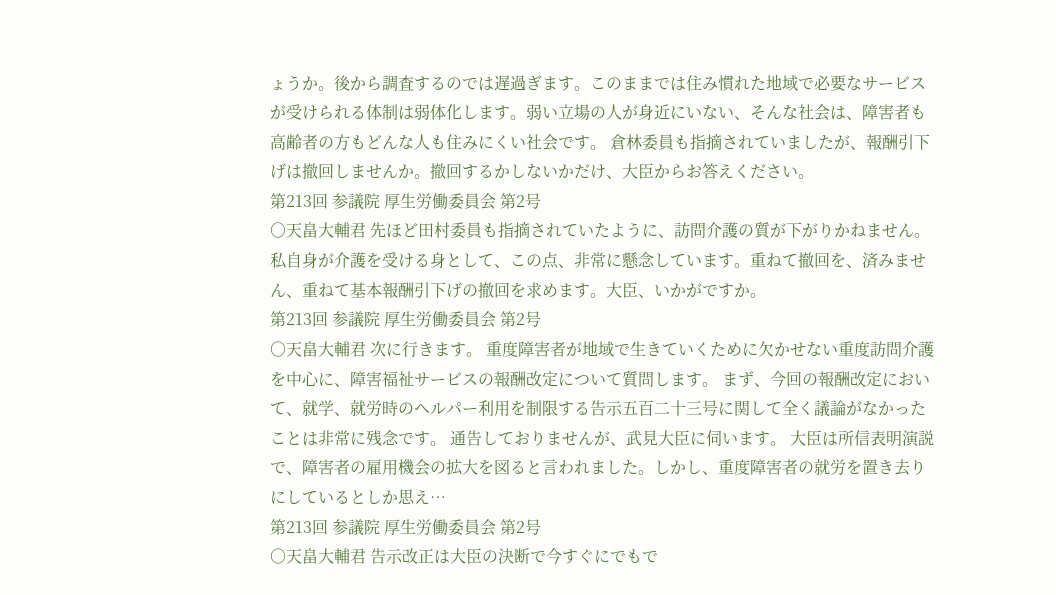ょうか。後から調査するのでは遅過ぎます。このままでは住み慣れた地域で必要なサービスが受けられる体制は弱体化します。弱い立場の人が身近にいない、そんな社会は、障害者も高齢者の方もどんな人も住みにくい社会です。 倉林委員も指摘されていましたが、報酬引下げは撤回しませんか。撤回するかしないかだけ、大臣からお答えください。
第213回 参議院 厚生労働委員会 第2号
○天畠大輔君 先ほど田村委員も指摘されていたように、訪問介護の質が下がりかねません。私自身が介護を受ける身として、この点、非常に懸念しています。重ねて撤回を、済みません、重ねて基本報酬引下げの撤回を求めます。大臣、いかがですか。
第213回 参議院 厚生労働委員会 第2号
○天畠大輔君 次に行きます。 重度障害者が地域で生きていくために欠かせない重度訪問介護を中心に、障害福祉サービスの報酬改定について質問します。 まず、今回の報酬改定において、就学、就労時のヘルパー利用を制限する告示五百二十三号に関して全く議論がなかったことは非常に残念です。 通告しておりませんが、武見大臣に伺います。 大臣は所信表明演説で、障害者の雇用機会の拡大を図ると言われました。しかし、重度障害者の就労を置き去りにしているとしか思え…
第213回 参議院 厚生労働委員会 第2号
○天畠大輔君 告示改正は大臣の決断で今すぐにでもで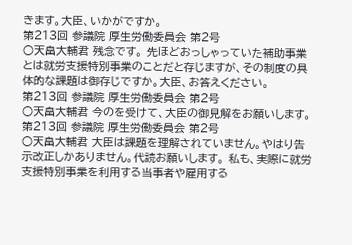きます。大臣、いかがですか。
第213回 参議院 厚生労働委員会 第2号
○天畠大輔君 残念です。 先ほどおっしゃっていた補助事業とは就労支援特別事業のことだと存じますが、その制度の具体的な課題は御存じですか。大臣、お答えください。
第213回 参議院 厚生労働委員会 第2号
○天畠大輔君 今のを受けて、大臣の御見解をお願いします。
第213回 参議院 厚生労働委員会 第2号
○天畠大輔君 大臣は課題を理解されていません。やはり告示改正しかありません。代読お願いします。 私も、実際に就労支援特別事業を利用する当事者や雇用する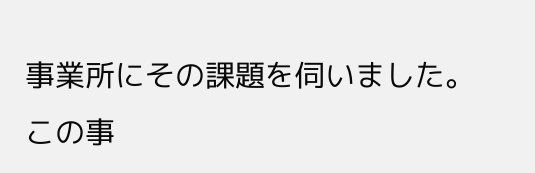事業所にその課題を伺いました。この事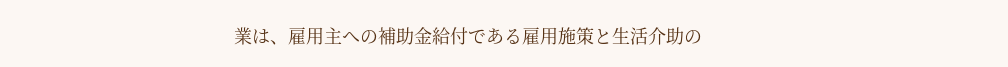業は、雇用主への補助金給付である雇用施策と生活介助の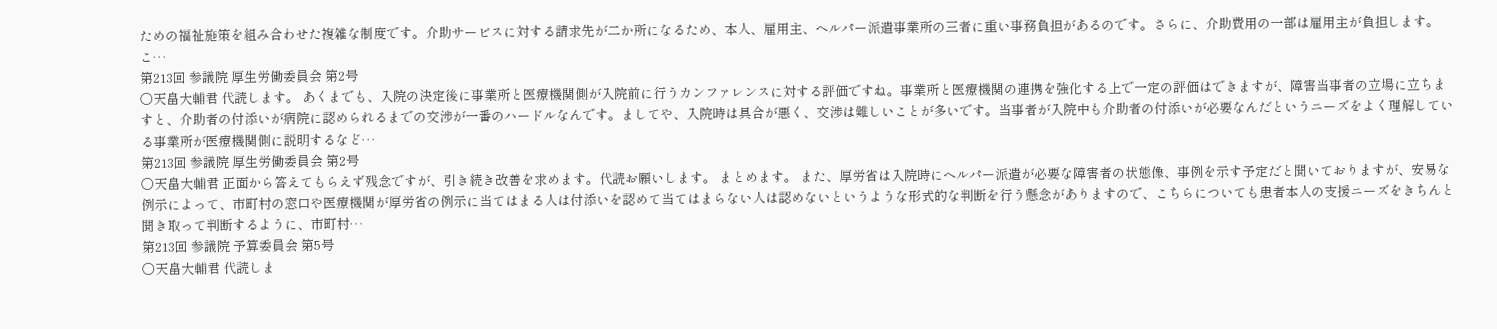ための福祉施策を組み合わせた複雑な制度です。介助サービスに対する請求先が二か所になるため、本人、雇用主、ヘルパー派遣事業所の三者に重い事務負担があるのです。さらに、介助費用の一部は雇用主が負担します。こ…
第213回 参議院 厚生労働委員会 第2号
○天畠大輔君 代読します。 あくまでも、入院の決定後に事業所と医療機関側が入院前に行うカンファレンスに対する評価ですね。事業所と医療機関の連携を強化する上で一定の評価はできますが、障害当事者の立場に立ちますと、介助者の付添いが病院に認められるまでの交渉が一番のハードルなんです。ましてや、入院時は具合が悪く、交渉は難しいことが多いです。当事者が入院中も介助者の付添いが必要なんだというニーズをよく理解している事業所が医療機関側に説明するなど…
第213回 参議院 厚生労働委員会 第2号
○天畠大輔君 正面から答えてもらえず残念ですが、引き続き改善を求めます。代読お願いします。 まとめます。 また、厚労省は入院時にヘルパー派遣が必要な障害者の状態像、事例を示す予定だと聞いておりますが、安易な例示によって、市町村の窓口や医療機関が厚労省の例示に当てはまる人は付添いを認めて当てはまらない人は認めないというような形式的な判断を行う懸念がありますので、こちらについても患者本人の支援ニーズをきちんと聞き取って判断するように、市町村…
第213回 参議院 予算委員会 第5号
○天畠大輔君 代読しま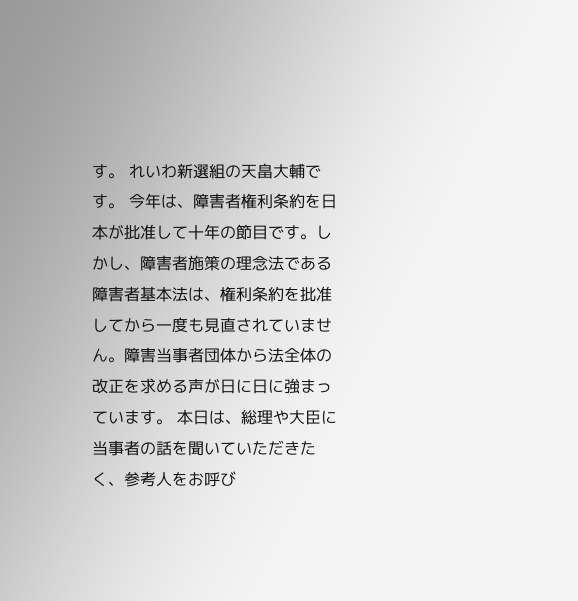す。 れいわ新選組の天畠大輔です。 今年は、障害者権利条約を日本が批准して十年の節目です。しかし、障害者施策の理念法である障害者基本法は、権利条約を批准してから一度も見直されていません。障害当事者団体から法全体の改正を求める声が日に日に強まっています。 本日は、総理や大臣に当事者の話を聞いていただきたく、参考人をお呼び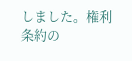しました。権利条約の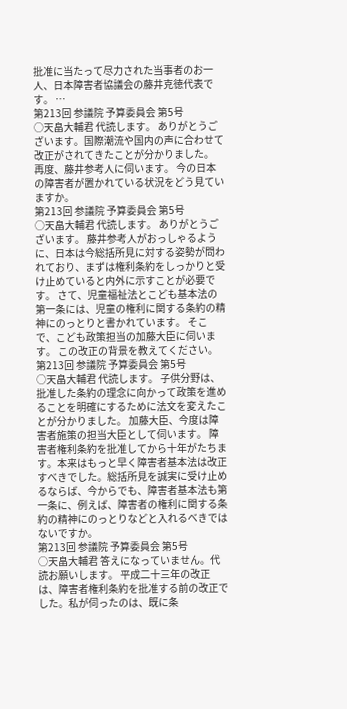批准に当たって尽力された当事者のお一人、日本障害者協議会の藤井克徳代表です。 …
第213回 参議院 予算委員会 第5号
○天畠大輔君 代読します。 ありがとうございます。国際潮流や国内の声に合わせて改正がされてきたことが分かりました。 再度、藤井参考人に伺います。 今の日本の障害者が置かれている状況をどう見ていますか。
第213回 参議院 予算委員会 第5号
○天畠大輔君 代読します。 ありがとうございます。 藤井参考人がおっしゃるように、日本は今総括所見に対する姿勢が問われており、まずは権利条約をしっかりと受け止めていると内外に示すことが必要です。 さて、児童福祉法とこども基本法の第一条には、児童の権利に関する条約の精神にのっとりと書かれています。 そこで、こども政策担当の加藤大臣に伺います。 この改正の背景を教えてください。
第213回 参議院 予算委員会 第5号
○天畠大輔君 代読します。 子供分野は、批准した条約の理念に向かって政策を進めることを明確にするために法文を変えたことが分かりました。 加藤大臣、今度は障害者施策の担当大臣として伺います。 障害者権利条約を批准してから十年がたちます。本来はもっと早く障害者基本法は改正すべきでした。総括所見を誠実に受け止めるならば、今からでも、障害者基本法も第一条に、例えば、障害者の権利に関する条約の精神にのっとりなどと入れるべきではないですか。
第213回 参議院 予算委員会 第5号
○天畠大輔君 答えになっていません。代読お願いします。 平成二十三年の改正は、障害者権利条約を批准する前の改正でした。私が伺ったのは、既に条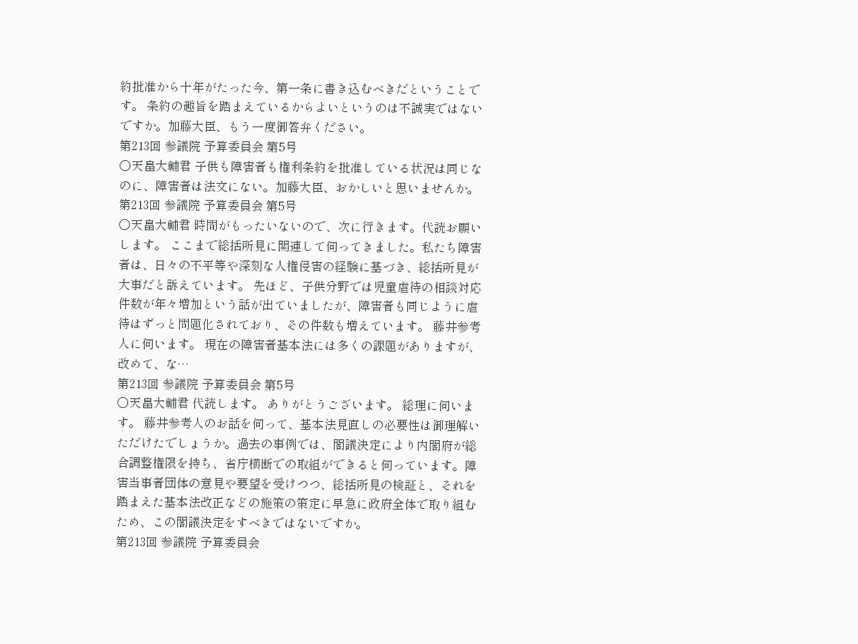約批准から十年がたった今、第一条に書き込むべきだということです。 条約の趣旨を踏まえているからよいというのは不誠実ではないですか。加藤大臣、もう一度御答弁ください。
第213回 参議院 予算委員会 第5号
○天畠大輔君 子供も障害者も権利条約を批准している状況は同じなのに、障害者は法文にない。加藤大臣、おかしいと思いませんか。
第213回 参議院 予算委員会 第5号
○天畠大輔君 時間がもったいないので、次に行きます。代読お願いします。 ここまで総括所見に関連して伺ってきました。私たち障害者は、日々の不平等や深刻な人権侵害の経験に基づき、総括所見が大事だと訴えています。 先ほど、子供分野では児童虐待の相談対応件数が年々増加という話が出ていましたが、障害者も同じように虐待はずっと問題化されており、その件数も増えています。 藤井参考人に伺います。 現在の障害者基本法には多くの課題がありますが、改めて、な…
第213回 参議院 予算委員会 第5号
○天畠大輔君 代読します。 ありがとうございます。 総理に伺います。 藤井参考人のお話を伺って、基本法見直しの必要性は御理解いただけたでしょうか。過去の事例では、閣議決定により内閣府が総合調整権限を持ち、省庁横断での取組ができると伺っています。障害当事者団体の意見や要望を受けつつ、総括所見の検証と、それを踏まえた基本法改正などの施策の策定に早急に政府全体で取り組むため、この閣議決定をすべきではないですか。
第213回 参議院 予算委員会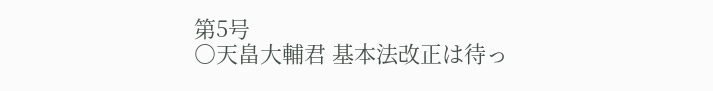第5号
○天畠大輔君 基本法改正は待っ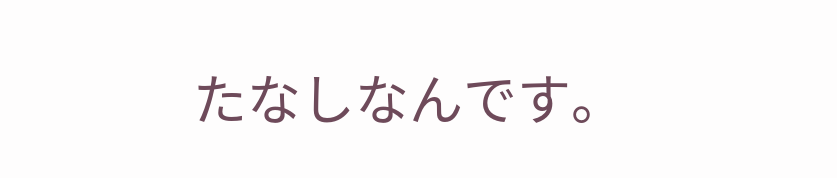たなしなんです。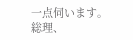一点伺います。 総理、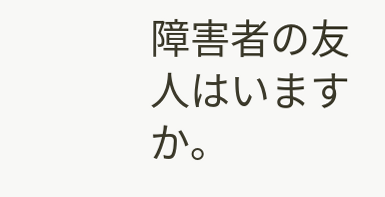障害者の友人はいますか。